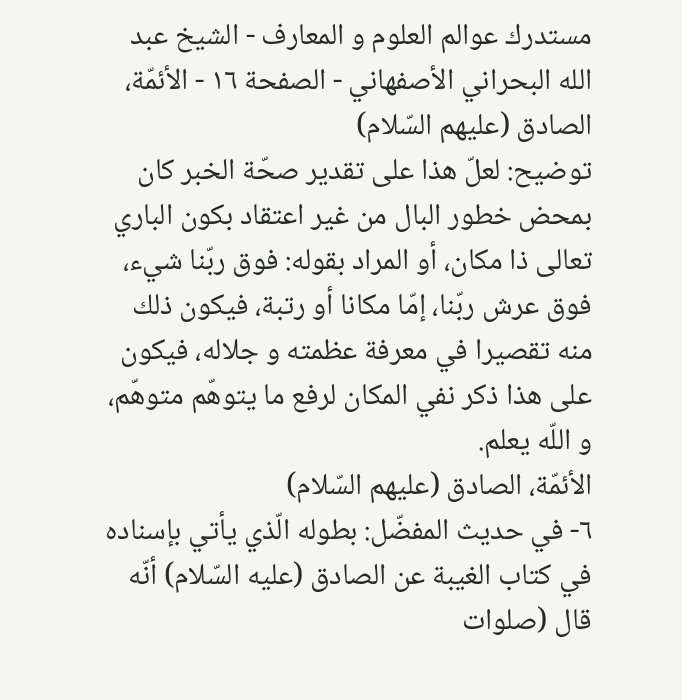مستدرك عوالم العلوم و المعارف - الشيخ عبد الله البحراني الأصفهاني - الصفحة ١٦ - الأئمّة، الصادق (عليهم السّلام)
توضيح: لعلّ هذا على تقدير صحّة الخبر كان بمحض خطور البال من غير اعتقاد بكون الباري تعالى ذا مكان، أو المراد بقوله: فوق ربّنا شيء، فوق عرش ربّنا، إمّا مكانا أو رتبة، فيكون ذلك منه تقصيرا في معرفة عظمته و جلاله، فيكون على هذا ذكر نفي المكان لرفع ما يتوهّم متوهّم، و اللّه يعلم.
الأئمّة، الصادق (عليهم السّلام)
٦- في حديث المفضّل: بطوله الّذي يأتي بإسناده في كتاب الغيبة عن الصادق (عليه السّلام) أنّه قال (صلوات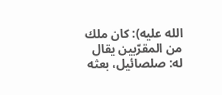الله عليه): كان ملك من المقرّبين يقال له: صلصائيل، بعثه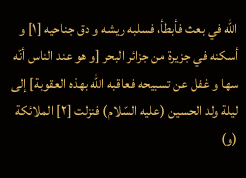اللّه في بعث فأبطأ، فسلبه ريشه و دق جناحيه [١] و أسكنه في جزيرة من جزائر البحر [و هو عند الناس أنّه سها و غفل عن تسبيحه فعاقبه اللّه بهذه العقوبة] إلى ليلة ولد الحسين (عليه السّلام) فنزلت [٢] الملائكة (و)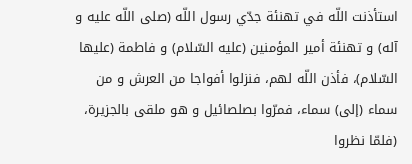استأذنت اللّه في تهنئة جدّي رسول اللّه (صلى اللّه عليه و آله) و تهنئة أمير المؤمنين (عليه السّلام) و فاطمة (عليها السّلام)، فأذن اللّه لهم، فنزلوا أفواجا من العرش و من سماء (إلى) سماء، فمرّوا بصلصائيل و هو ملقى بالجزيرة، (فلمّا نظروا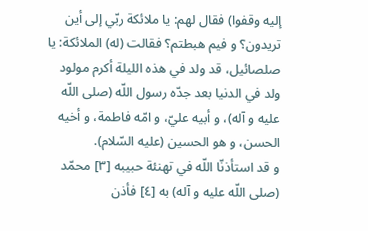إليه وقفوا) فقال لهم: يا ملائكة ربّي إلى أين تريدون؟ و فيم هبطتم؟ فقالت (له) الملائكة: يا صلصائيل، قد ولد في هذه الليلة أكرم مولود ولد في الدنيا بعد جدّه رسول اللّه (صلى اللّه عليه و آله)، و أبيه عليّ، و امّه فاطمة، و أخيه الحسن، و هو الحسين (عليه السّلام).
و قد استأذنّا اللّه في تهنئة حبيبه [٣] محمّد (صلى اللّه عليه و آله) به [٤] فأذن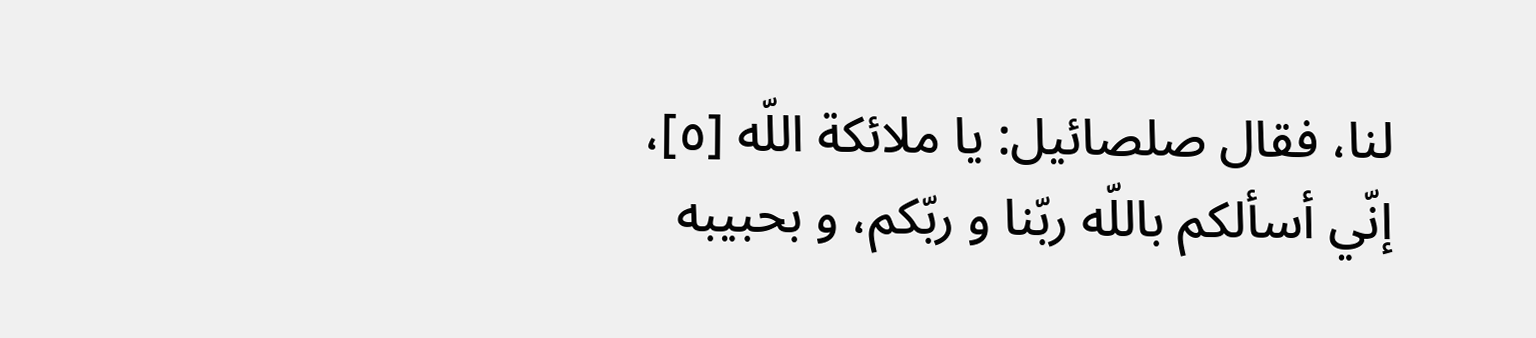لنا، فقال صلصائيل: يا ملائكة اللّه [٥]، إنّي أسألكم باللّه ربّنا و ربّكم، و بحبيبه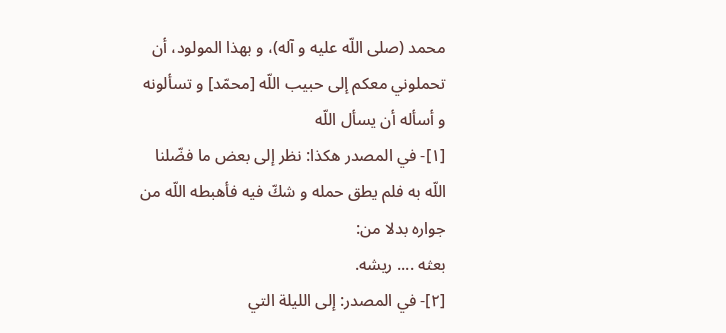محمد (صلى اللّه عليه و آله)، و بهذا المولود، أن تحملوني معكم إلى حبيب اللّه [محمّد] و تسألونه و أسأله أن يسأل اللّه
[١]- في المصدر هكذا: نظر إلى بعض ما فضّلنا اللّه به فلم يطق حمله و شكّ فيه فأهبطه اللّه من جواره بدلا من:
بعثه .... ريشه.
[٢]- في المصدر: إلى الليلة التي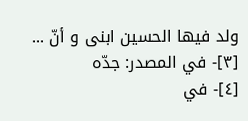ولد فيها الحسين ابنى و أنّ ...
[٣]- في المصدر: جدّه
[٤]- في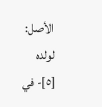الأصل: لولده
[٥]- في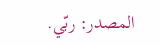المصدر: ربّي.